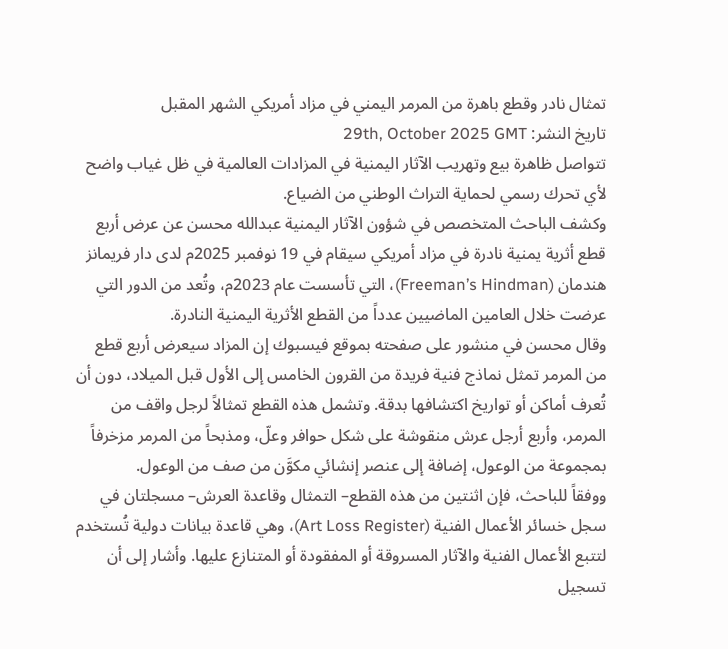تمثال نادر وقطع باهرة من المرمر اليمني في مزاد أمريكي الشهر المقبل
تاريخ النشر: 29th, October 2025 GMT
تتواصل ظاهرة بيع وتهريب الآثار اليمنية في المزادات العالمية في ظل غياب واضح لأي تحرك رسمي لحماية التراث الوطني من الضياع.
وكشف الباحث المتخصص في شؤون الآثار اليمنية عبدالله محسن عن عرض أربع قطع أثرية يمنية نادرة في مزاد أمريكي سيقام في 19 نوفمبر 2025م لدى دار فريمانز هندمان (Freeman’s Hindman)، التي تأسست عام 2023م، وتُعد من الدور التي عرضت خلال العامين الماضيين عدداً من القطع الأثرية اليمنية النادرة.
وقال محسن في منشور على صفحته بموقع فيسبوك إن المزاد سيعرض أربع قطع من المرمر تمثل نماذج فنية فريدة من القرون الخامس إلى الأول قبل الميلاد، دون أن تُعرف أماكن أو تواريخ اكتشافها بدقة. وتشمل هذه القطع تمثالاً لرجل واقف من المرمر، وأربع أرجل عرش منقوشة على شكل حوافر وعلّ، ومذبحاً من المرمر مزخرفاً بمجموعة من الوعول، إضافة إلى عنصر إنشائي مكوَّن من صف من الوعول.
ووفقاً للباحث، فإن اثنتين من هذه القطع– التمثال وقاعدة العرش– مسجلتان في سجل خسائر الأعمال الفنية (Art Loss Register)، وهي قاعدة بيانات دولية تُستخدم لتتبع الأعمال الفنية والآثار المسروقة أو المفقودة أو المتنازع عليها. وأشار إلى أن تسجيل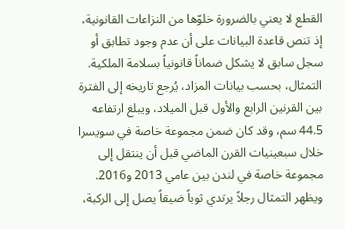القطع لا يعني بالضرورة خلوّها من النزاعات القانونية، إذ تنص قاعدة البيانات على أن عدم وجود تطابق أو سجل سابق لا يشكل ضماناً قانونياً بسلامة الملكية.
التمثال، بحسب بيانات المزاد، يُرجع تاريخه إلى الفترة بين القرنين الرابع والأول قبل الميلاد، ويبلغ ارتفاعه 44.5 سم، وقد كان ضمن مجموعة خاصة في سويسرا خلال سبعينيات القرن الماضي قبل أن ينتقل إلى مجموعة خاصة في لندن بين عامي 2013 و2016. ويظهر التمثال رجلاً يرتدي ثوباً ضيقاً يصل إلى الركبة،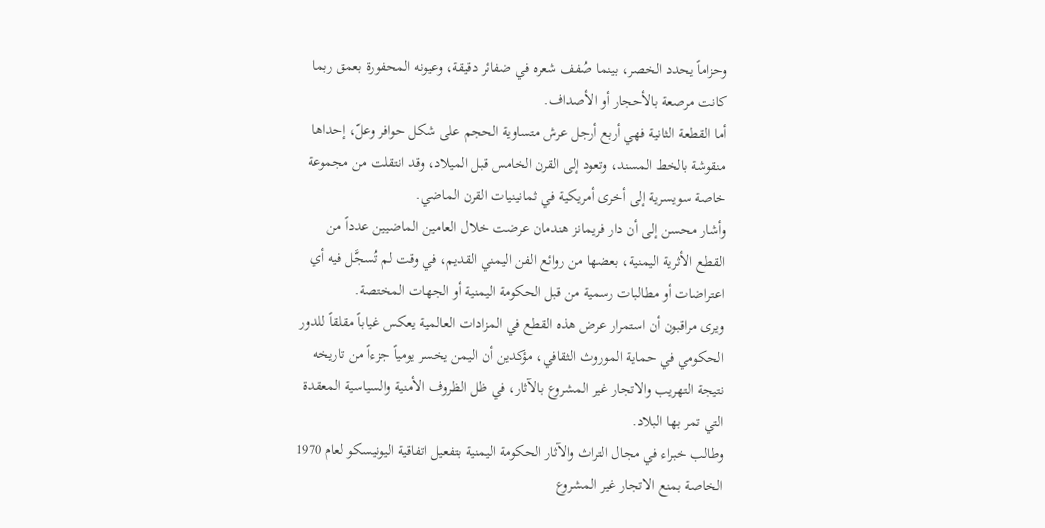وحزاماً يحدد الخصر، بينما صُفف شعره في ضفائر دقيقة، وعيونه المحفورة بعمق ربما كانت مرصعة بالأحجار أو الأصداف.
أما القطعة الثانية فهي أربع أرجل عرش متساوية الحجم على شكل حوافر وعلّ، إحداها منقوشة بالخط المسند، وتعود إلى القرن الخامس قبل الميلاد، وقد انتقلت من مجموعة خاصة سويسرية إلى أخرى أمريكية في ثمانينيات القرن الماضي.
وأشار محسن إلى أن دار فريمانز هندمان عرضت خلال العامين الماضيين عدداً من القطع الأثرية اليمنية، بعضها من روائع الفن اليمني القديم، في وقت لم تُسجَّل فيه أي اعتراضات أو مطالبات رسمية من قبل الحكومة اليمنية أو الجهات المختصة.
ويرى مراقبون أن استمرار عرض هذه القطع في المزادات العالمية يعكس غياباً مقلقاً للدور الحكومي في حماية الموروث الثقافي، مؤكدين أن اليمن يخسر يومياً جزءاً من تاريخه نتيجة التهريب والاتجار غير المشروع بالآثار، في ظل الظروف الأمنية والسياسية المعقدة التي تمر بها البلاد.
وطالب خبراء في مجال التراث والآثار الحكومة اليمنية بتفعيل اتفاقية اليونيسكو لعام 1970 الخاصة بمنع الاتجار غير المشروع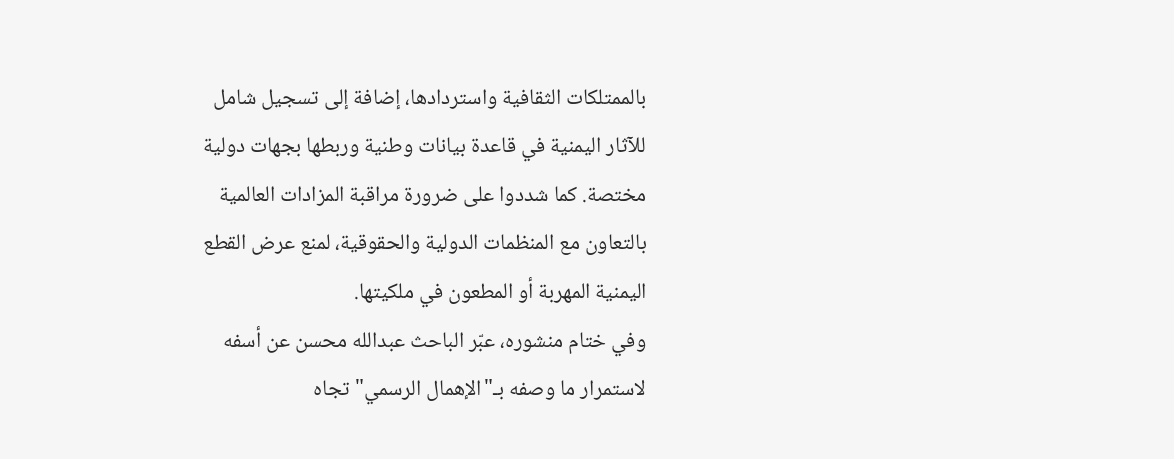بالممتلكات الثقافية واستردادها، إضافة إلى تسجيل شامل للآثار اليمنية في قاعدة بيانات وطنية وربطها بجهات دولية مختصة. كما شددوا على ضرورة مراقبة المزادات العالمية بالتعاون مع المنظمات الدولية والحقوقية، لمنع عرض القطع اليمنية المهربة أو المطعون في ملكيتها.
وفي ختام منشوره، عبّر الباحث عبدالله محسن عن أسفه لاستمرار ما وصفه بـ"الإهمال الرسمي" تجاه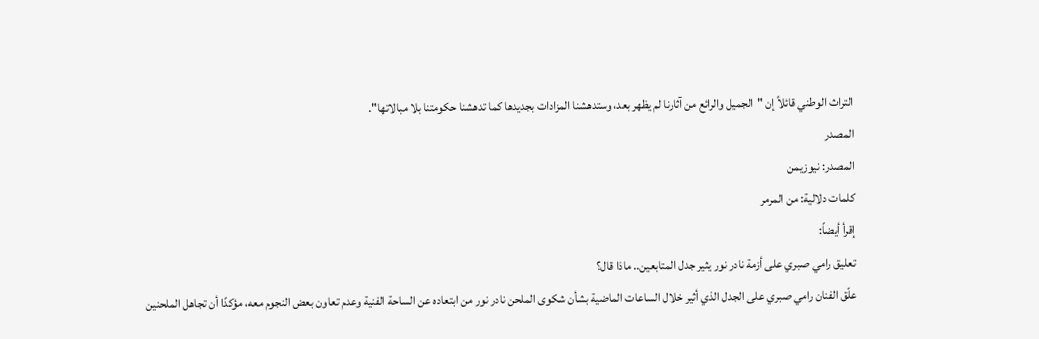التراث الوطني قائلاً إن "الجميل والرائع من آثارنا لم يظهر بعد، وستدهشنا المزادات بجديدها كما تدهشنا حكومتنا بلا مبالاتها".
المصدر
المصدر: نيوزيمن
كلمات دلالية: من المرمر
إقرأ أيضاً:
تعليق رامي صبري على أزمة نادر نور يثير جدل المتابعين.. ماذا قال؟
علّق الفنان رامي صبري على الجدل الذي أثير خلال الساعات الماضية بشأن شكوى الملحن نادر نور من ابتعاده عن الساحة الفنية وعدم تعاون بعض النجوم معه، مؤكدًا أن تجاهل الملحنين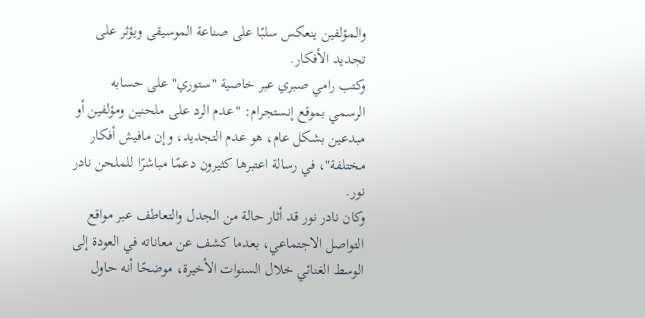والمؤلفين ينعكس سلبًا على صناعة الموسيقى ويؤثر على تجديد الأفكار.
وكتب رامي صبري عبر خاصية "ستوري" على حسابه الرسمي بموقع إنستجرام: "عدم الرد على ملحنين ومؤلفين أو مبدعين بشكل عام، هو عدم التجديد، وإن مافيش أفكار مختلفة"، في رسالة اعتبرها كثيرون دعمًا مباشرًا للملحن نادر نور.
وكان نادر نور قد أثار حالة من الجدل والتعاطف عبر مواقع التواصل الاجتماعي، بعدما كشف عن معاناته في العودة إلى الوسط الغنائي خلال السنوات الأخيرة، موضحًا أنه حاول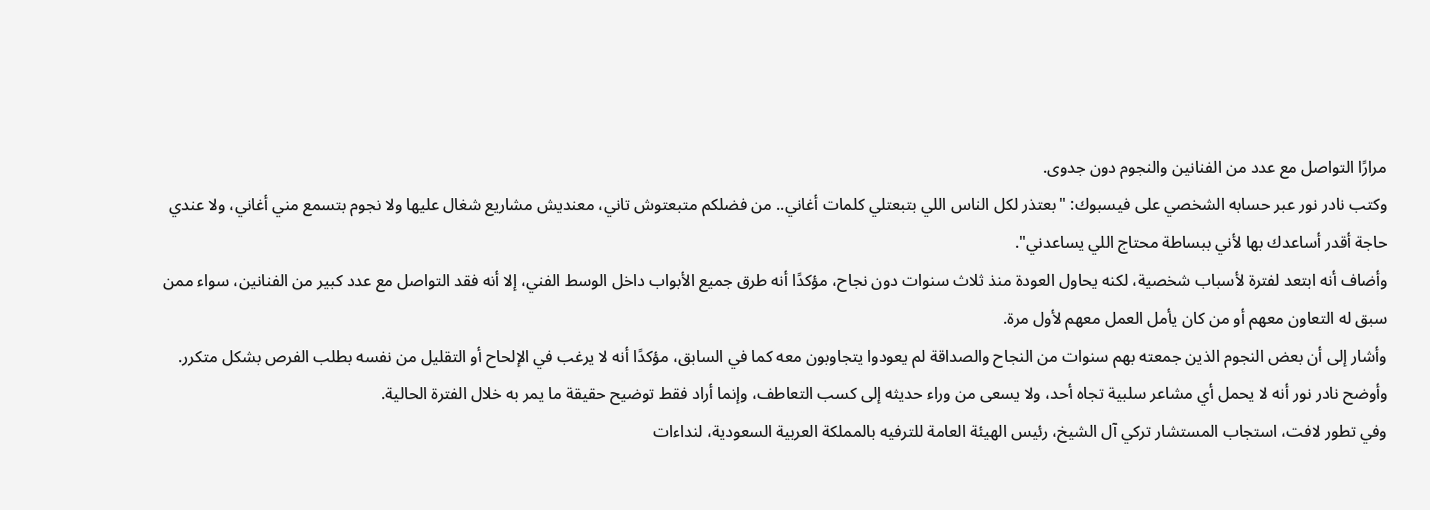مرارًا التواصل مع عدد من الفنانين والنجوم دون جدوى.
وكتب نادر نور عبر حسابه الشخصي على فيسبوك: "بعتذر لكل الناس اللي بتبعتلي كلمات أغاني.. من فضلكم متبعتوش تاني، معنديش مشاريع شغال عليها ولا نجوم بتسمع مني أغاني، ولا عندي حاجة أقدر أساعدك بها لأني ببساطة محتاج اللي يساعدني".
وأضاف أنه ابتعد لفترة لأسباب شخصية، لكنه يحاول العودة منذ ثلاث سنوات دون نجاح، مؤكدًا أنه طرق جميع الأبواب داخل الوسط الفني، إلا أنه فقد التواصل مع عدد كبير من الفنانين، سواء ممن سبق له التعاون معهم أو من كان يأمل العمل معهم لأول مرة.
وأشار إلى أن بعض النجوم الذين جمعته بهم سنوات من النجاح والصداقة لم يعودوا يتجاوبون معه كما في السابق، مؤكدًا أنه لا يرغب في الإلحاح أو التقليل من نفسه بطلب الفرص بشكل متكرر.
وأوضح نادر نور أنه لا يحمل أي مشاعر سلبية تجاه أحد، ولا يسعى من وراء حديثه إلى كسب التعاطف، وإنما أراد فقط توضيح حقيقة ما يمر به خلال الفترة الحالية.
وفي تطور لافت، استجاب المستشار تركي آل الشيخ، رئيس الهيئة العامة للترفيه بالمملكة العربية السعودية، لنداءات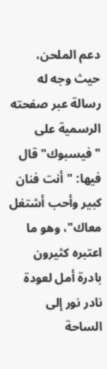دعم الملحن، حيث وجه له رسالة عبر صفحته الرسمية على "فيسبوك" قال فيها: "أنت فنان كبير وأحب أشتغل معاك"، وهو ما اعتبره كثيرون بادرة أمل لعودة نادر نور إلى الساحة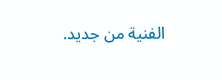الفنية من جديد.